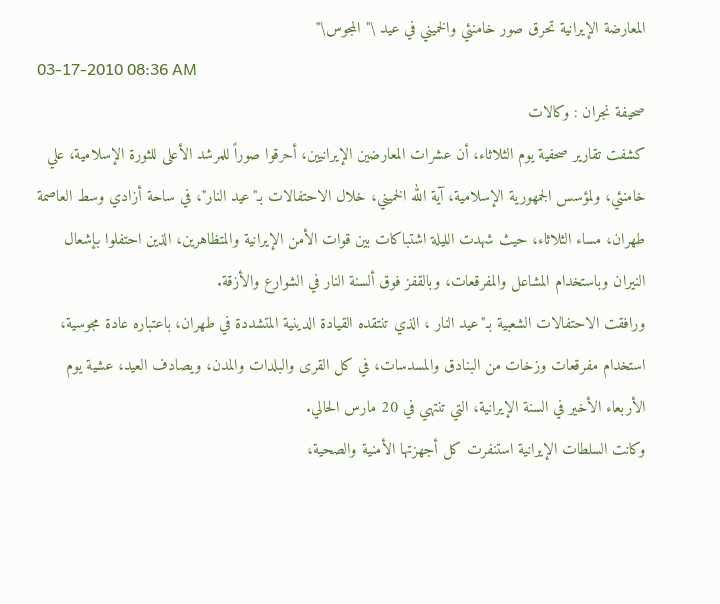المعارضة الإيرانية تحرق صور خامنئي والخميني في عيد \"المجوس\"
03-17-2010 08:36 AM
صحيفة نجران : وكالات
كشفت تقارير صحفية يوم الثلاثاء، أن عشرات المعارضين الإيرانيين، أحرقوا صوراً للمرشد الأعلى للثورة الإسلامية، علي خامنئي، ولمؤسس الجمهورية الإسلامية، آية الله الخميني، خلال الاحتفالات بـ"عيد النار"، في ساحة أزادي وسط العاصمة طهران، مساء الثلاثاء، حيث شهدت الليلة اشتباكات بين قوات الأمن الإيرانية والمتظاهرين، الذين احتفلوا بإشعال النيران وباستخدام المشاعل والمفرقعات، وبالقفز فوق ألسنة النار في الشوارع والأزقة.
ورافقت الاحتفالات الشعبية بـ"عيد النار ، الذي تنتقده القيادة الدينية المتشددة في طهران، باعتباره عادة مجوسية، استخدام مفرقعات وزخات من البنادق والمسدسات، في كل القرى والبلدات والمدن، ويصادف العيد، عشية يوم الأربعاء الأخير في السنة الإيرانية، التي تنتهي في 20 مارس الحالي.
وكانت السلطات الإيرانية استنفرت كل أجهزتها الأمنية والصحية،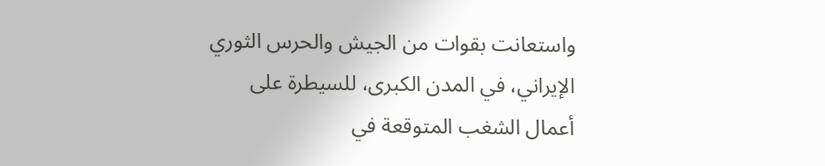واستعانت بقوات من الجيش والحرس الثوري الإيراني، في المدن الكبرى، للسيطرة على أعمال الشغب المتوقعة في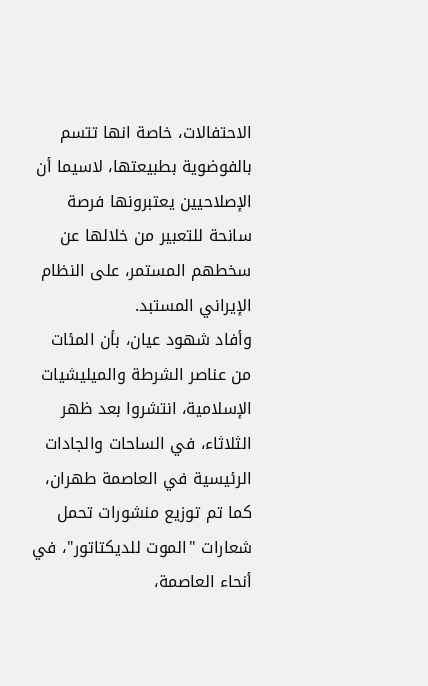الاحتفالات، خاصة انها تتسم بالفوضوية بطبيعتها، لاسيما أن الإصلاحيين يعتبرونها فرصة سانحة للتعبير من خلالها عن سخطهم المستمر، على النظام الإيراني المستبد.
وأفاد شهود عيان، بأن المئات من عناصر الشرطة والميليشيات الإسلامية، انتشروا بعد ظهر الثلاثاء، في الساحات والجادات الرئيسية في العاصمة طهران، كما تم توزيع منشورات تحمل شعارات "الموت للديكتاتور"، في أنحاء العاصمة،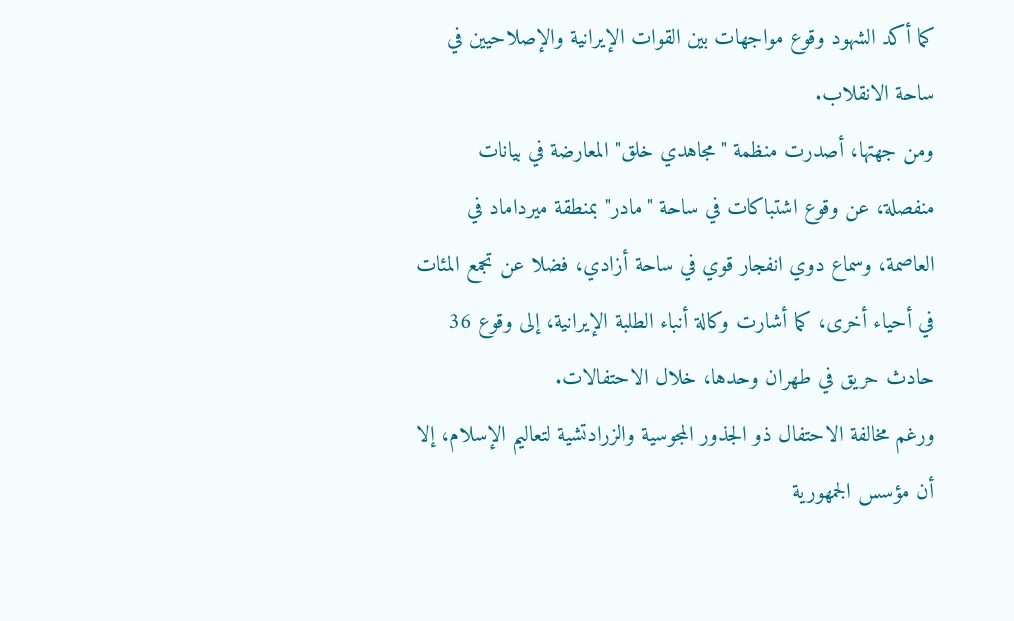كما أكد الشهود وقوع مواجهات بين القوات الإيرانية والإصلاحيين في ساحة الانقلاب.
ومن جهتها، أصدرت منظمة "مجاهدي خلق" المعارضة في بيانات منفصلة، عن وقوع اشتباكات في ساحة "مادر" بمنطقة ميرداماد في العاصمة، وسماع دوي انفجار قوي في ساحة أزادي، فضلا عن تجمع المئات في أحياء أخرى، كما أشارت وكالة أنباء الطلبة الإيرانية، إلى وقوع 36 حادث حريق في طهران وحدها، خلال الاحتفالات.
ورغم مخالفة الاحتفال ذو الجذور المجوسية والزرادتشية لتعاليم الإسلام، إلا أن مؤسس الجمهورية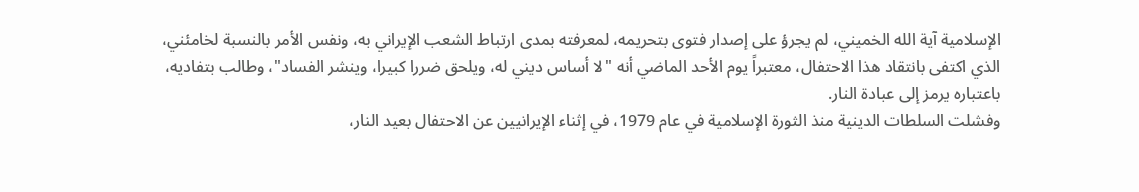الإسلامية آية الله الخميني، لم يجرؤ على إصدار فتوى بتحريمه، لمعرفته بمدى ارتباط الشعب الإيراني به، ونفس الأمر بالنسبة لخامئني، الذي اكتفى بانتقاد هذا الاحتفال، معتبراً يوم الأحد الماضي أنه "لا أساس ديني له، ويلحق ضررا كبيرا، وينشر الفساد"، وطالب بتفاديه، باعتباره يرمز إلى عبادة النار.
وفشلت السلطات الدينية منذ الثورة الإسلامية في عام 1979، في إثناء الإيرانيين عن الاحتفال بعيد النار،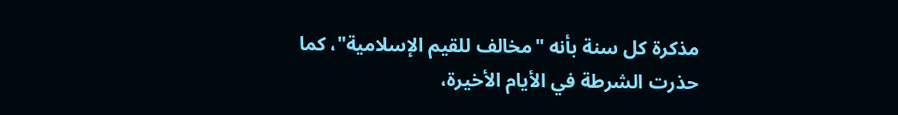مذكرة كل سنة بأنه "مخالف للقيم الإسلامية"، كما حذرت الشرطة في الأيام الأخيرة،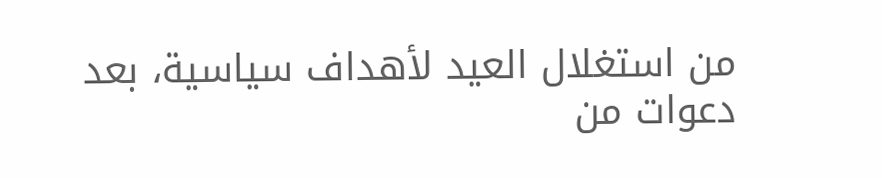من استغلال العيد لأهداف سياسية، بعد دعوات من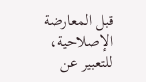قبل المعارضة الإصلاحية، للتعبير عن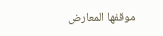موقفها المعارض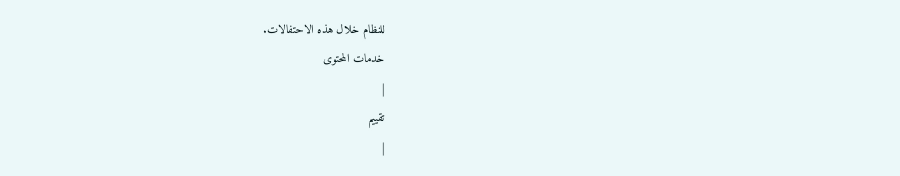للنظام خلال هذه الاحتفالات.
خدمات المحتوى
|
تقييم
|